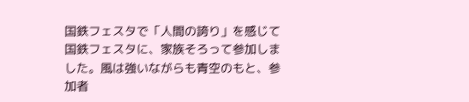国鉄フェスタで「人間の誇り」を感じて
国鉄フェスタに、家族そろって参加しました。風は強いながらも青空のもと、参加者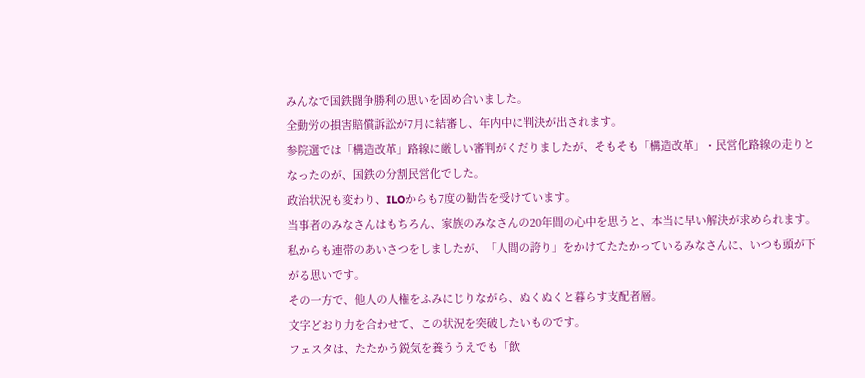みんなで国鉄闘争勝利の思いを固め合いました。
全動労の損害賠償訴訟が7月に結審し、年内中に判決が出されます。
参院選では「構造改革」路線に厳しい審判がくだりましたが、そもそも「構造改革」・民営化路線の走りとなったのが、国鉄の分割民営化でした。
政治状況も変わり、ILOからも7度の勧告を受けています。
当事者のみなさんはもちろん、家族のみなさんの20年間の心中を思うと、本当に早い解決が求められます。
私からも連帯のあいさつをしましたが、「人間の誇り」をかけてたたかっているみなさんに、いつも頭が下がる思いです。
その一方で、他人の人権をふみにじりながら、ぬくぬくと暮らす支配者層。
文字どおり力を合わせて、この状況を突破したいものです。
フェスタは、たたかう鋭気を養ううえでも「飲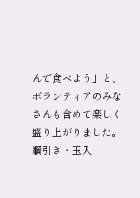んで食べよう」と、ボランティアのみなさんも含めて楽しく盛り上がりました。
綱引き・玉入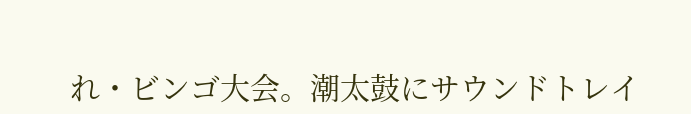れ・ビンゴ大会。潮太鼓にサウンドトレイ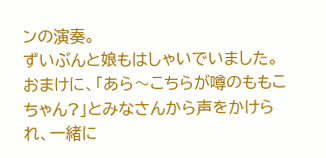ンの演奏。
ずいぶんと娘もはしゃいでいました。
おまけに、「あら〜こちらが噂のももこちゃん?」とみなさんから声をかけられ、一緒に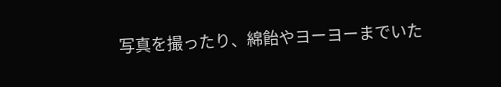写真を撮ったり、綿飴やヨーヨーまでいた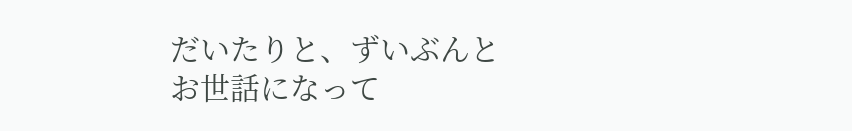だいたりと、ずいぶんとお世話になって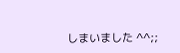しまいました ^^;;